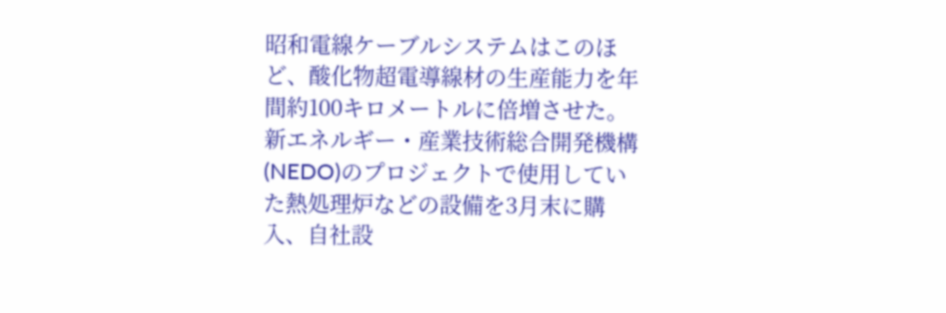昭和電線ケーブルシステムはこのほど、酸化物超電導線材の生産能力を年間約100キロメートルに倍増させた。新エネルギー・産業技術総合開発機構(NEDO)のプロジェクトで使用していた熱処理炉などの設備を3月末に購入、自社設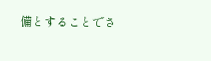備とすることでさ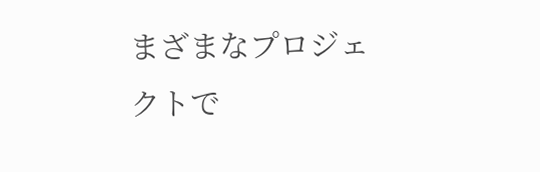まざまなプロジェクトで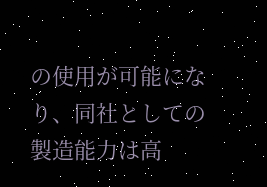の使用が可能になり、同社としての製造能力は高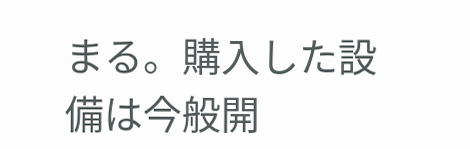まる。購入した設備は今般開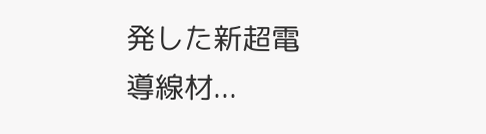発した新超電導線材...